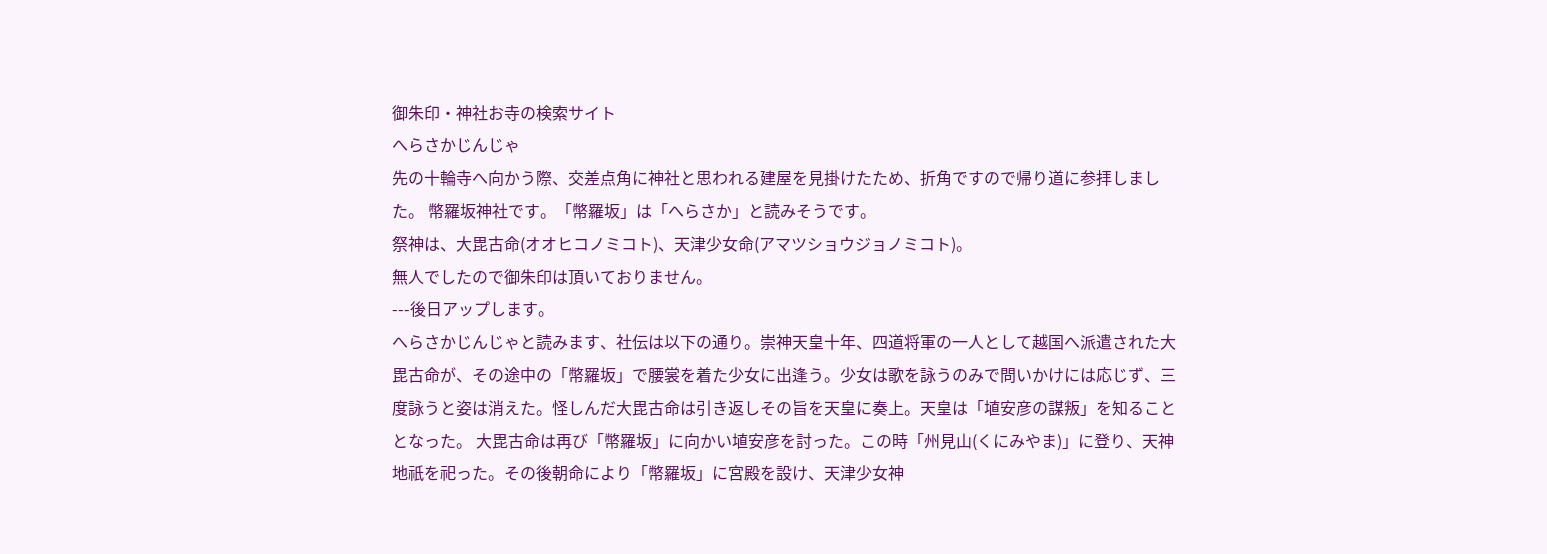御朱印・神社お寺の検索サイト
へらさかじんじゃ
先の十輪寺へ向かう際、交差点角に神社と思われる建屋を見掛けたため、折角ですので帰り道に参拝しました。 幣羅坂神社です。「幣羅坂」は「へらさか」と読みそうです。
祭神は、大毘古命(オオヒコノミコト)、天津少女命(アマツショウジョノミコト)。
無人でしたので御朱印は頂いておりません。
---後日アップします。
へらさかじんじゃと読みます、社伝は以下の通り。崇神天皇十年、四道将軍の一人として越国へ派遣された大毘古命が、その途中の「幣羅坂」で腰裳を着た少女に出逢う。少女は歌を詠うのみで問いかけには応じず、三度詠うと姿は消えた。怪しんだ大毘古命は引き返しその旨を天皇に奏上。天皇は「埴安彦の謀叛」を知ることとなった。 大毘古命は再び「幣羅坂」に向かい埴安彦を討った。この時「州見山(くにみやま)」に登り、天神地祇を祀った。その後朝命により「幣羅坂」に宮殿を設け、天津少女神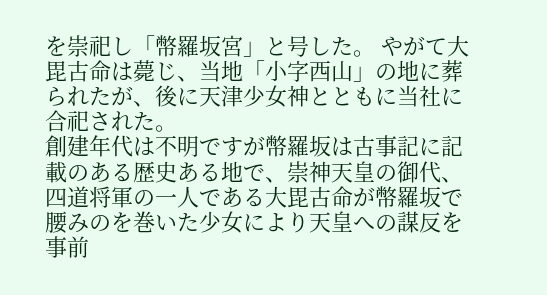を崇祀し「幣羅坂宮」と号した。 やがて大毘古命は薨じ、当地「小字西山」の地に葬られたが、後に天津少女神とともに当社に合祀された。
創建年代は不明ですが幣羅坂は古事記に記載のある歴史ある地で、崇神天皇の御代、四道将軍の一人である大毘古命が幣羅坂で腰みのを巻いた少女により天皇への謀反を事前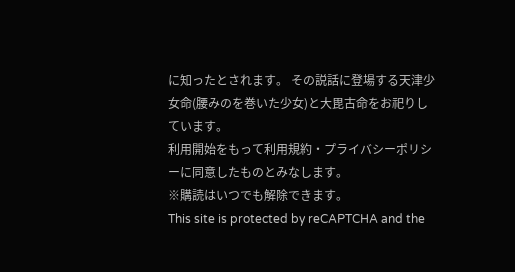に知ったとされます。 その説話に登場する天津少女命(腰みのを巻いた少女)と大毘古命をお祀りしています。
利用開始をもって利用規約・プライバシーポリシーに同意したものとみなします。
※購読はいつでも解除できます。
This site is protected by reCAPTCHA and the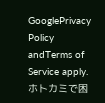GooglePrivacy Policy andTerms of Service apply.
ホトカミで困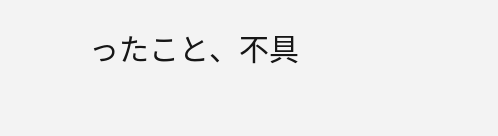ったこと、不具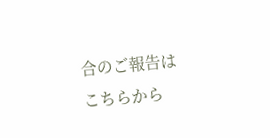合のご報告はこちらから